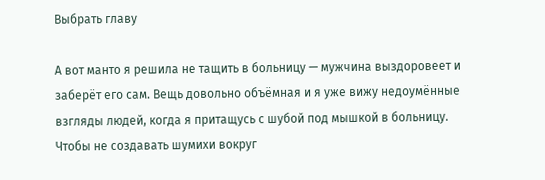Выбрать главу

А вот манто я решила не тащить в больницу — мужчина выздоровеет и заберёт его сам. Вещь довольно объёмная и я уже вижу недоумённые взгляды людей, когда я притащусь с шубой под мышкой в больницу. Чтобы не создавать шумихи вокруг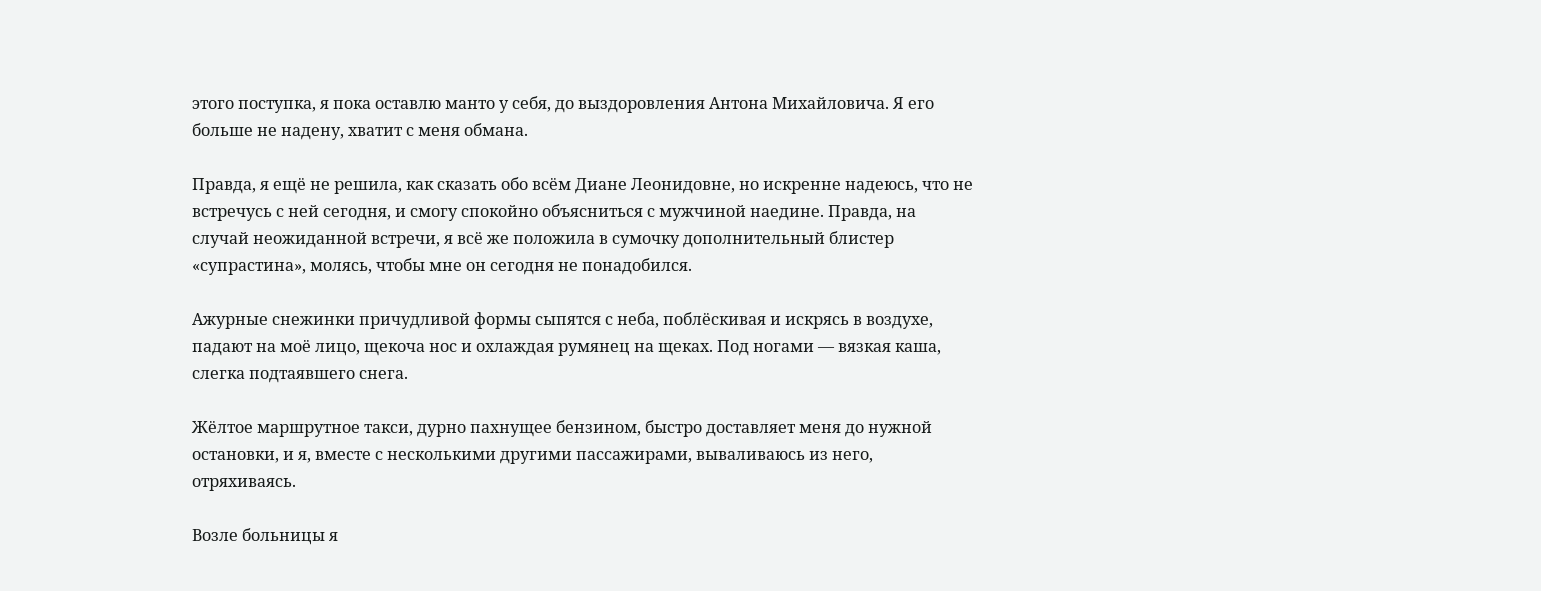этого поступка, я пока оставлю манто у себя, до выздоровления Антона Михайловича. Я его больше не надену, хватит с меня обмана.

Правда, я ещё не решила, как сказать обо всём Диане Леонидовне, но искренне надеюсь, что не встречусь с ней сегодня, и смогу спокойно объясниться с мужчиной наедине. Правда, на случай неожиданной встречи, я всё же положила в сумочку дополнительный блистер «супрастина», молясь, чтобы мне он сегодня не понадобился.

Ажурные снежинки причудливой формы сыпятся с неба, поблёскивая и искрясь в воздухе, падают на моё лицо, щекоча нос и охлаждая румянец на щеках. Под ногами — вязкая каша, слегка подтаявшего снега.

Жёлтое маршрутное такси, дурно пахнущее бензином, быстро доставляет меня до нужной остановки, и я, вместе с несколькими другими пассажирами, вываливаюсь из него, отряхиваясь.

Возле больницы я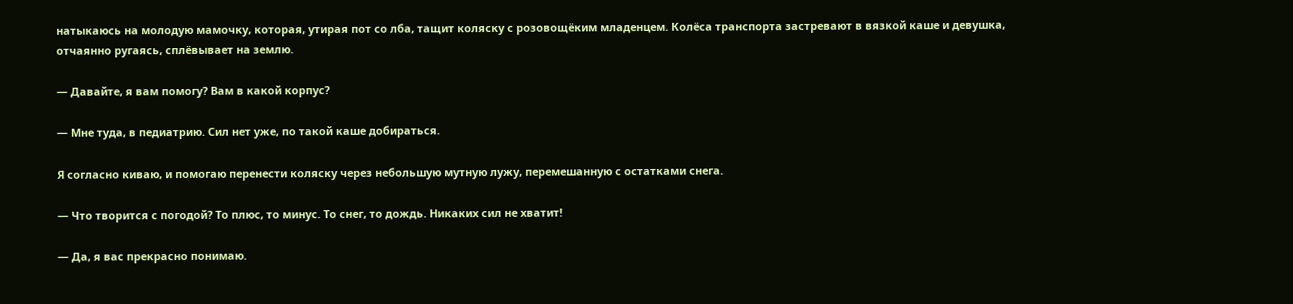натыкаюсь на молодую мамочку, которая, утирая пот со лба, тащит коляску с розовощёким младенцем. Колёса транспорта застревают в вязкой каше и девушка, отчаянно ругаясь, сплёвывает на землю.

— Давайте, я вам помогу? Вам в какой корпус?

— Мне туда, в педиатрию. Сил нет уже, по такой каше добираться.

Я согласно киваю, и помогаю перенести коляску через небольшую мутную лужу, перемешанную с остатками снега.

— Что творится с погодой? То плюс, то минус. То снег, то дождь. Никаких сил не хватит!

— Да, я вас прекрасно понимаю.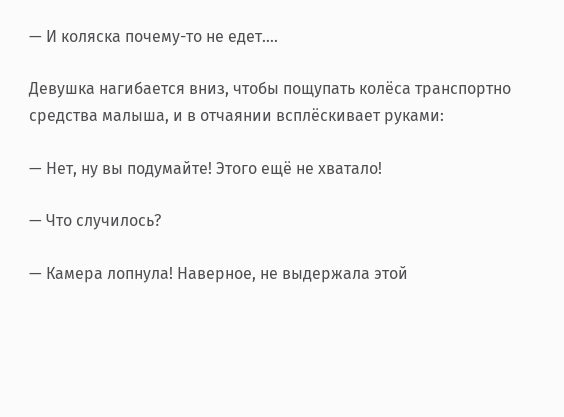— И коляска почему-то не едет….

Девушка нагибается вниз, чтобы пощупать колёса транспортно средства малыша, и в отчаянии всплёскивает руками:

— Нет, ну вы подумайте! Этого ещё не хватало!

— Что случилось?

— Камера лопнула! Наверное, не выдержала этой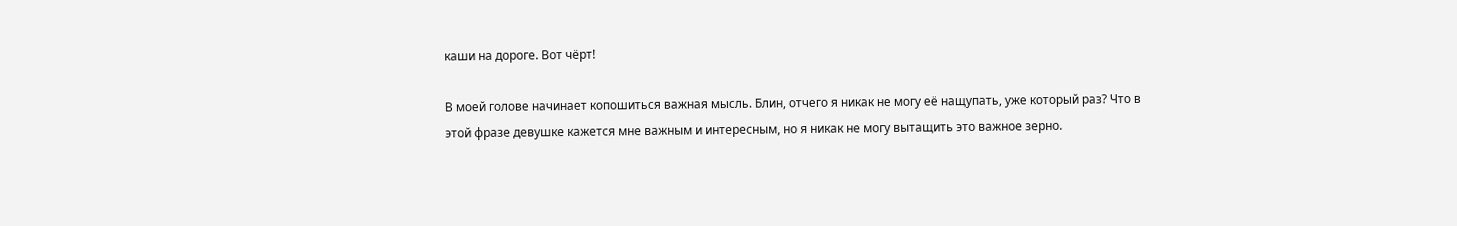каши на дороге. Вот чёрт!

В моей голове начинает копошиться важная мысль. Блин, отчего я никак не могу её нащупать, уже который раз? Что в этой фразе девушке кажется мне важным и интересным, но я никак не могу вытащить это важное зерно.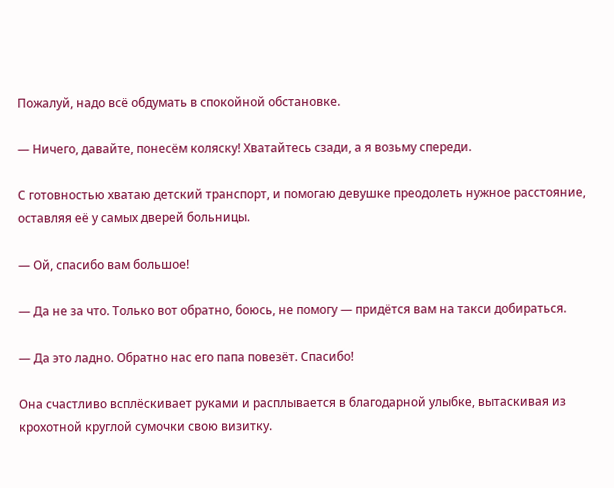Пожалуй, надо всё обдумать в спокойной обстановке.

— Ничего, давайте, понесём коляску! Хватайтесь сзади, а я возьму спереди.

С готовностью хватаю детский транспорт, и помогаю девушке преодолеть нужное расстояние, оставляя её у самых дверей больницы.

— Ой, спасибо вам большое!

— Да не за что. Только вот обратно, боюсь, не помогу — придётся вам на такси добираться.

— Да это ладно. Обратно нас его папа повезёт. Спасибо!

Она счастливо всплёскивает руками и расплывается в благодарной улыбке, вытаскивая из крохотной круглой сумочки свою визитку.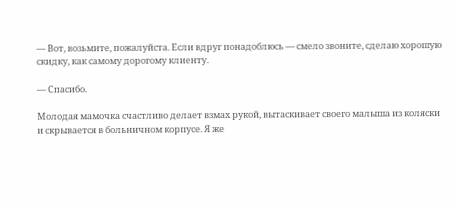— Вот, возьмите, пожалуйста. Если вдруг понадоблюсь — смело звоните, сделаю хорошую скидку, как самому дорогому клиенту.

— Спасибо.

Молодая мамочка счастливо делает взмах рукой, вытаскивает своего малыша из коляски и скрывается в больничном корпусе. Я же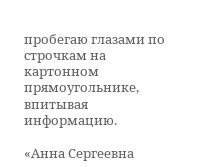пробегаю глазами по строчкам на картонном прямоугольнике, впитывая информацию.

«Анна Сергеевна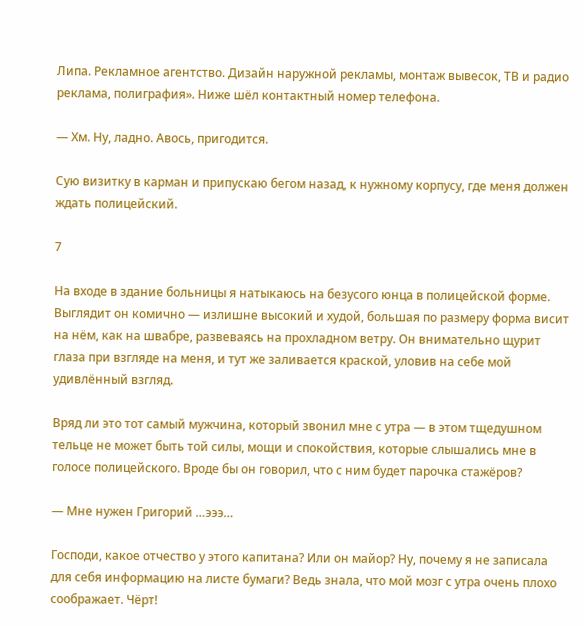Липа. Рекламное агентство. Дизайн наружной рекламы, монтаж вывесок, ТВ и радио реклама, полиграфия». Ниже шёл контактный номер телефона.

— Хм. Ну, ладно. Авось, пригодится.

Сую визитку в карман и припускаю бегом назад, к нужному корпусу, где меня должен ждать полицейский.

7

На входе в здание больницы я натыкаюсь на безусого юнца в полицейской форме. Выглядит он комично — излишне высокий и худой, большая по размеру форма висит на нём, как на швабре, развеваясь на прохладном ветру. Он внимательно щурит глаза при взгляде на меня, и тут же заливается краской, уловив на себе мой удивлённый взгляд.

Вряд ли это тот самый мужчина, который звонил мне с утра — в этом тщедушном тельце не может быть той силы, мощи и спокойствия, которые слышались мне в голосе полицейского. Вроде бы он говорил, что с ним будет парочка стажёров?

— Мне нужен Григорий …эээ…

Господи, какое отчество у этого капитана? Или он майор? Ну, почему я не записала для себя информацию на листе бумаги? Ведь знала, что мой мозг с утра очень плохо соображает. Чёрт!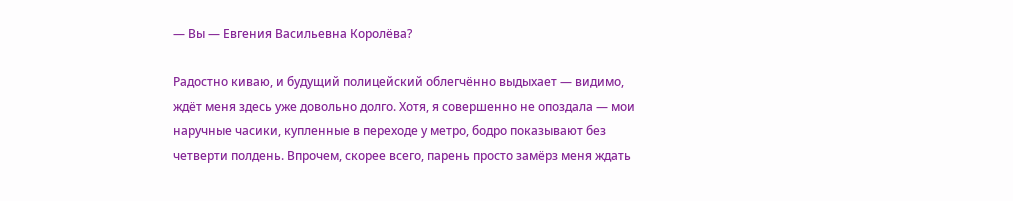— Вы — Евгения Васильевна Королёва?

Радостно киваю, и будущий полицейский облегчённо выдыхает — видимо, ждёт меня здесь уже довольно долго. Хотя, я совершенно не опоздала — мои наручные часики, купленные в переходе у метро, бодро показывают без четверти полдень. Впрочем, скорее всего, парень просто замёрз меня ждать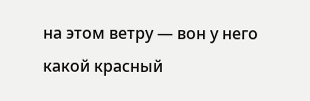на этом ветру — вон у него какой красный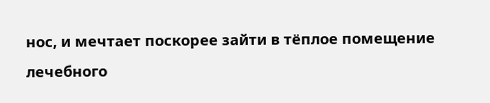нос, и мечтает поскорее зайти в тёплое помещение лечебного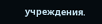учреждения.